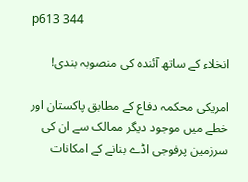p613 344

انخلاء کے ساتھ آئندہ کی منصوبہ بندی!

امریکی محکمہ دفاع کے مطابق پاکستان اور خطے میں موجود دیگر ممالک سے ان کی سرزمین پرفوجی اڈے بنانے کے امکانات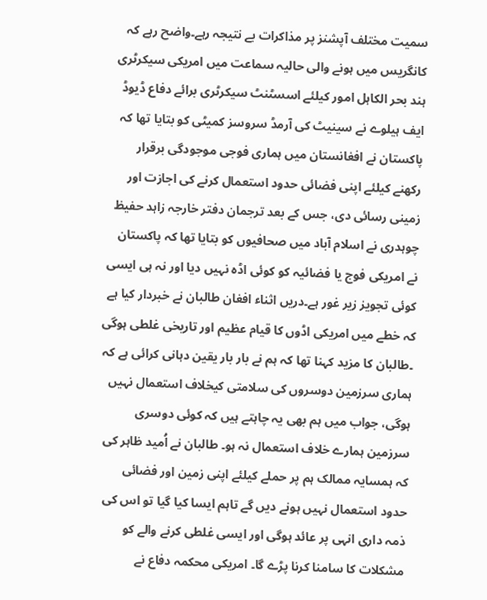سمیت مختلف آپشنز پر مذاکرات بے نتیجہ رہے۔واضح رہے کہ کانگریس میں ہونے والی حالیہ سماعت میں امریکی سیکرٹری ہند بحر الکاہل امور کیلئے اسسٹنٹ سیکرٹری برائے دفاع ڈیوڈ ایف ہیلوے نے سینیٹ کی آرمڈ سروسز کمیٹی کو بتایا تھا کہ پاکستان نے افغانستان میں ہماری فوجی موجودگی برقرار رکھنے کیلئے اپنی فضائی حدود استعمال کرنے کی اجازت اور زمینی رسائی دی، جس کے بعد ترجمان دفتر خارجہ زاہد حفیظ چوہدری نے اسلام آباد میں صحافیوں کو بتایا تھا کہ پاکستان نے امریکی فوج یا فضائیہ کو کوئی اڈہ نہیں دیا اور نہ ہی ایسی کوئی تجویز زیر غور ہے۔دریں اثناء افغان طالبان نے خبردار کیا ہے کہ خطے میں امریکی اڈوں کا قیام عظیم اور تاریخی غلطی ہوگی ۔طالبان کا مزید کہنا تھا کہ ہم نے بار بار یقین دہانی کرائی ہے کہ ہماری سرزمین دوسروں کی سلامتی کیخلاف استعمال نہیں ہوگی، جواب میں ہم بھی یہ چاہتے ہیں کہ کوئی دوسری سرزمین ہمارے خلاف استعمال نہ ہو۔ طالبان نے اُمید ظاہر کی کہ ہمسایہ ممالک ہم پر حملے کیلئے اپنی زمین اور فضائی حدود استعمال نہیں ہونے دیں گے تاہم ایسا کیا گیا تو اس کی ذمہ داری انہی پر عائد ہوگی اور ایسی غلطی کرنے والے کو مشکلات کا سامنا کرنا پڑے گا۔ امریکی محکمہ دفاع نے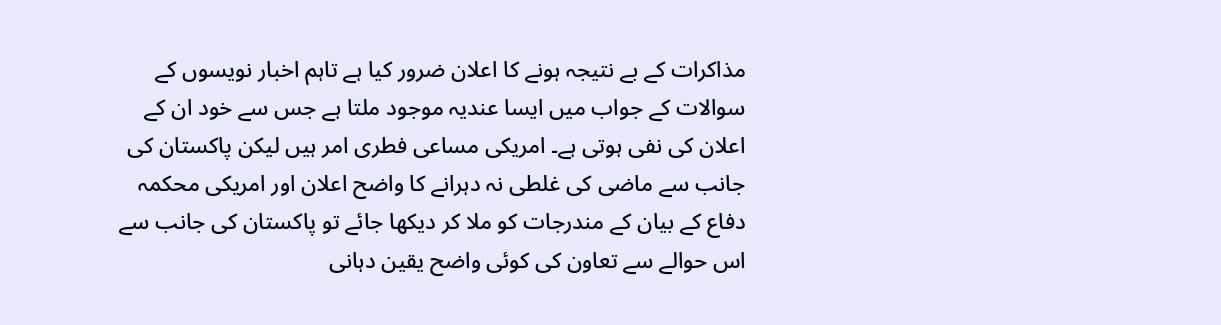مذاکرات کے بے نتیجہ ہونے کا اعلان ضرور کیا ہے تاہم اخبار نویسوں کے سوالات کے جواب میں ایسا عندیہ موجود ملتا ہے جس سے خود ان کے اعلان کی نفی ہوتی ہے۔ امریکی مساعی فطری امر ہیں لیکن پاکستان کی جانب سے ماضی کی غلطی نہ دہرانے کا واضح اعلان اور امریکی محکمہ دفاع کے بیان کے مندرجات کو ملا کر دیکھا جائے تو پاکستان کی جانب سے اس حوالے سے تعاون کی کوئی واضح یقین دہانی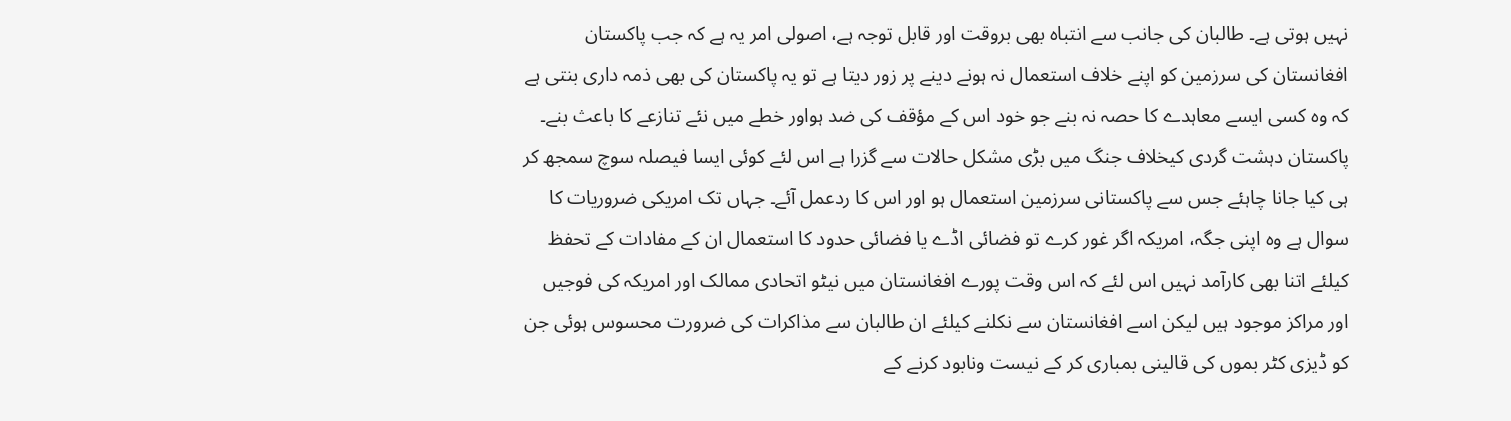نہیں ہوتی ہے۔ طالبان کی جانب سے انتباہ بھی بروقت اور قابل توجہ ہے، اصولی امر یہ ہے کہ جب پاکستان افغانستان کی سرزمین کو اپنے خلاف استعمال نہ ہونے دینے پر زور دیتا ہے تو یہ پاکستان کی بھی ذمہ داری بنتی ہے کہ وہ کسی ایسے معاہدے کا حصہ نہ بنے جو خود اس کے مؤقف کی ضد ہواور خطے میں نئے تنازعے کا باعث بنے۔ پاکستان دہشت گردی کیخلاف جنگ میں بڑی مشکل حالات سے گزرا ہے اس لئے کوئی ایسا فیصلہ سوچ سمجھ کر ہی کیا جانا چاہئے جس سے پاکستانی سرزمین استعمال ہو اور اس کا ردعمل آئے۔ جہاں تک امریکی ضروریات کا سوال ہے وہ اپنی جگہ، امریکہ اگر غور کرے تو فضائی اڈے یا فضائی حدود کا استعمال ان کے مفادات کے تحفظ کیلئے اتنا بھی کارآمد نہیں اس لئے کہ اس وقت پورے افغانستان میں نیٹو اتحادی ممالک اور امریکہ کی فوجیں اور مراکز موجود ہیں لیکن اسے افغانستان سے نکلنے کیلئے ان طالبان سے مذاکرات کی ضرورت محسوس ہوئی جن کو ڈیزی کٹر بموں کی قالینی بمباری کر کے نیست ونابود کرنے کے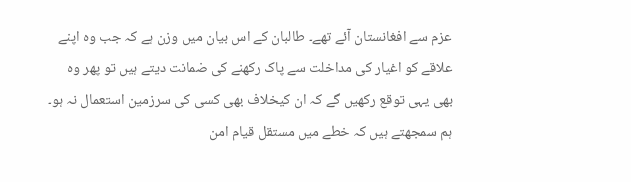عزم سے افغانستان آئے تھے۔ طالبان کے اس بیان میں وزن ہے کہ جب وہ اپنے علاقے کو اغیار کی مداخلت سے پاک رکھنے کی ضمانت دیتے ہیں تو پھر وہ بھی یہی توقع رکھیں گے کہ ان کیخلاف بھی کسی کی سرزمین استعمال نہ ہو۔ ہم سمجھتے ہیں کہ خطے میں مستقل قیام امن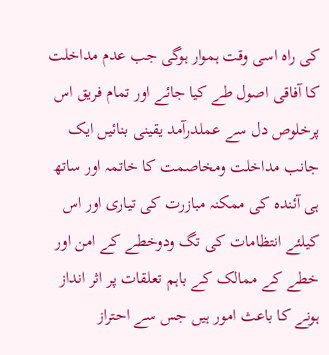کی راہ اسی وقت ہموار ہوگی جب عدم مداخلت کا آفاقی اصول طے کیا جائے اور تمام فریق اس پرخلوص دل سے عملدرآمد یقینی بنائیں ایک جانب مداخلت ومخاصمت کا خاتمہ اور ساتھ ہی آئندہ کی ممکنہ مبازرت کی تیاری اور اس کیلئے انتظامات کی تگ ودوخطے کے امن اور خطے کے ممالک کے باہم تعلقات پر اثر انداز ہونے کا باعث امور ہیں جس سے احتراز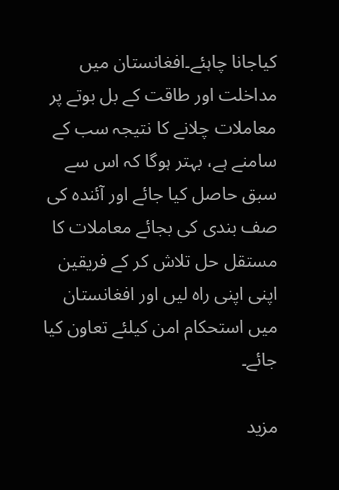کیاجانا چاہئے۔افغانستان میں مداخلت اور طاقت کے بل بوتے پر معاملات چلانے کا نتیجہ سب کے سامنے ہے، بہتر ہوگا کہ اس سے سبق حاصل کیا جائے اور آئندہ کی صف بندی کی بجائے معاملات کا مستقل حل تلاش کر کے فریقین اپنی اپنی راہ لیں اور افغانستان میں استحکام امن کیلئے تعاون کیا جائے۔

مزید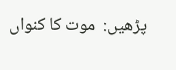پڑھیں:  موت کا کنواں